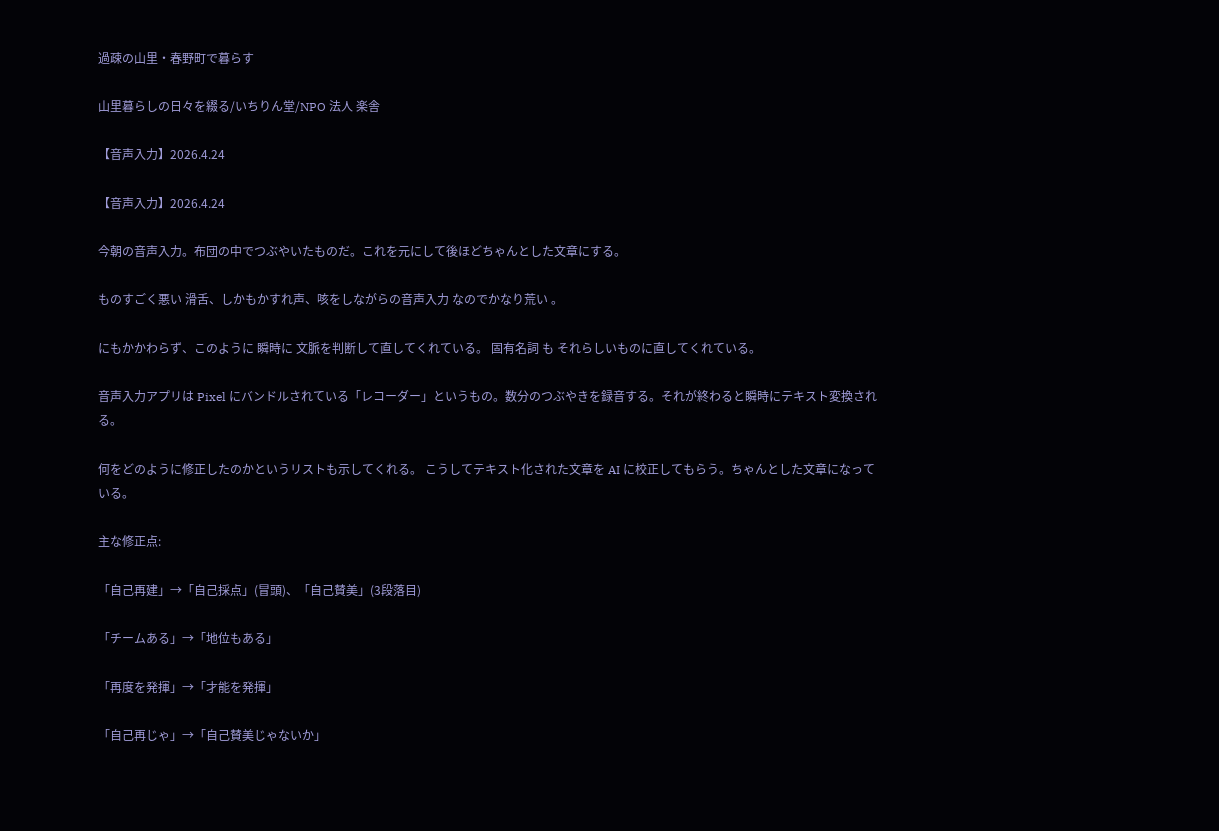過疎の山里・春野町で暮らす

山里暮らしの日々を綴る/いちりん堂/NPO 法人 楽舎

【音声入力】2026.4.24

【音声入力】2026.4.24

今朝の音声入力。布団の中でつぶやいたものだ。これを元にして後ほどちゃんとした文章にする。

ものすごく悪い 滑舌、しかもかすれ声、咳をしながらの音声入力 なのでかなり荒い 。

にもかかわらず、このように 瞬時に 文脈を判断して直してくれている。 固有名詞 も それらしいものに直してくれている。

音声入力アプリは Pixel にバンドルされている「レコーダー」というもの。数分のつぶやきを録音する。それが終わると瞬時にテキスト変換される。

何をどのように修正したのかというリストも示してくれる。 こうしてテキスト化された文章を AI に校正してもらう。ちゃんとした文章になっている。

主な修正点:

「自己再建」→「自己採点」(冒頭)、「自己賛美」(3段落目)

「チームある」→「地位もある」

「再度を発揮」→「才能を発揮」

「自己再じゃ」→「自己賛美じゃないか」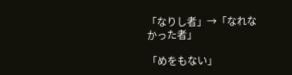「なりし者」→「なれなかった者」

「めをもない」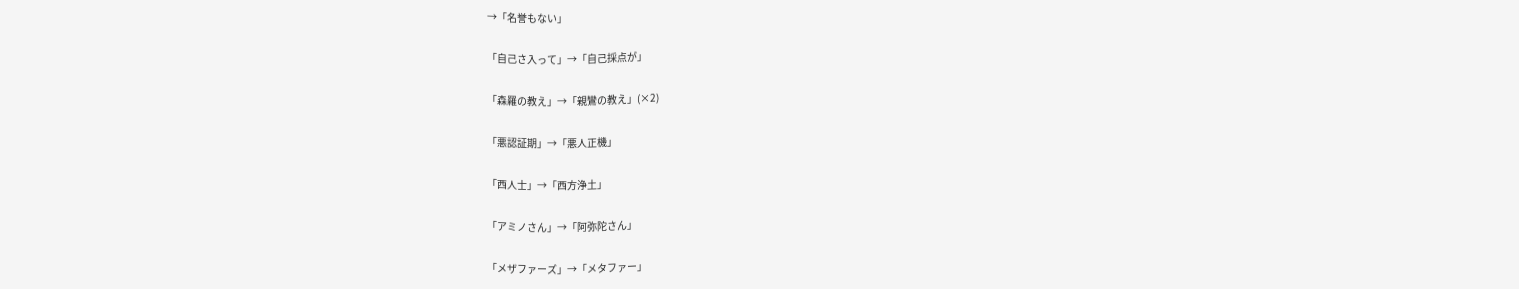→「名誉もない」

「自己さ入って」→「自己採点が」

「森羅の教え」→「親鸞の教え」(×2)

「悪認証期」→「悪人正機」

「西人士」→「西方浄土」

「アミノさん」→「阿弥陀さん」

「メザファーズ」→「メタファー」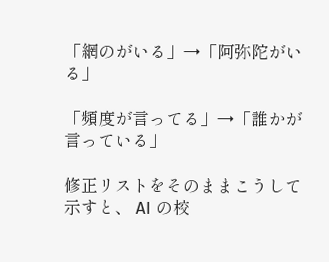「網のがいる」→「阿弥陀がいる」

「頻度が言ってる」→「誰かが言っている」

修正リストをそのままこうして示すと、 AI の校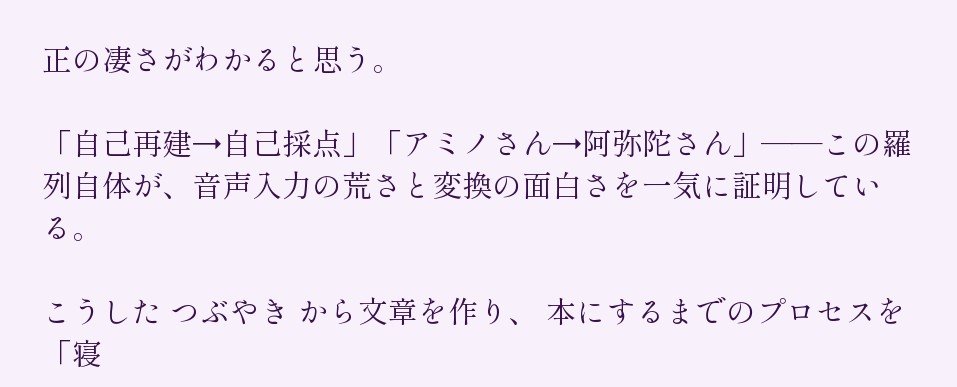正の凄さがわかると思う。

「自己再建→自己採点」「アミノさん→阿弥陀さん」——この羅列自体が、音声入力の荒さと変換の面白さを一気に証明している。

こうした つぶやき から文章を作り、 本にするまでのプロセスを「寝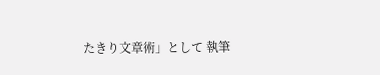たきり文章術」として 執筆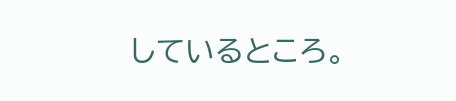しているところ。